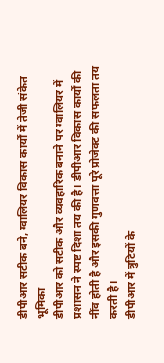डीपीआर सटीक बने, ग्वालियर विकास कार्यों में तेजी संकेत
भूमिका
डीपीआर को सटीक और व्यवहारिक बनाने पर ग्वालियर में प्रशासन ने स्पष्ट दिशा तय की है। डीपीआर विकास कार्यों की नींव होती है और इसकी गुणवत्ता पूरे प्रोजेक्ट की सफलता तय करती है।
डीपीआर में त्रुटियों के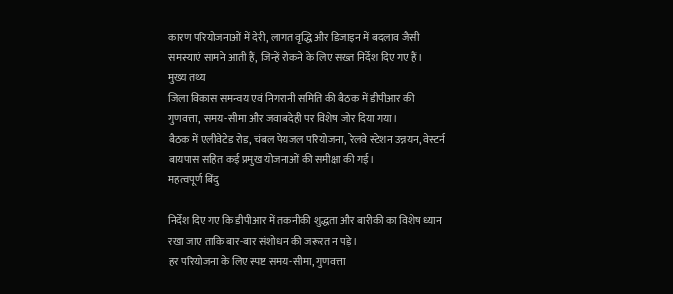कारण परियोजनाओं में देरी, लागत वृद्धि और डिजाइन में बदलाव जैसी समस्याएं सामने आती हैं, जिन्हें रोकने के लिए सख्त निर्देश दिए गए हैं।
मुख्य तथ्य
जिला विकास समन्वय एवं निगरानी समिति की बैठक में डीपीआर की गुणवत्ता, समय-सीमा और जवाबदेही पर विशेष जोर दिया गया।
बैठक में एलीवेटेड रोड, चंबल पेयजल परियोजना, रेलवे स्टेशन उन्नयन, वेस्टर्न बायपास सहित कई प्रमुख योजनाओं की समीक्षा की गई।
महत्वपूर्ण बिंदु

निर्देश दिए गए कि डीपीआर में तकनीकी शुद्धता और बारीकी का विशेष ध्यान रखा जाए ताकि बार-बार संशोधन की जरूरत न पड़े।
हर परियोजना के लिए स्पष्ट समय-सीमा, गुणवत्ता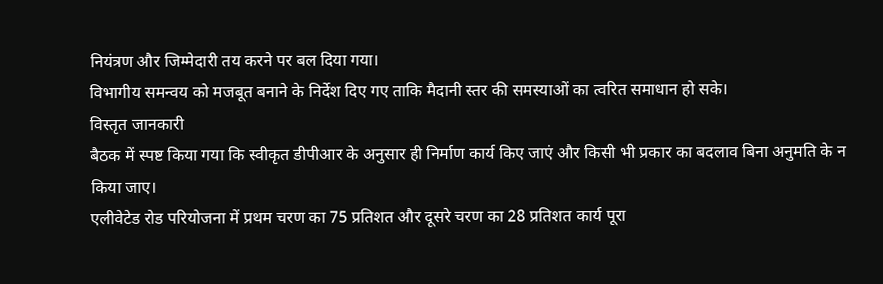नियंत्रण और जिम्मेदारी तय करने पर बल दिया गया।
विभागीय समन्वय को मजबूत बनाने के निर्देश दिए गए ताकि मैदानी स्तर की समस्याओं का त्वरित समाधान हो सके।
विस्तृत जानकारी
बैठक में स्पष्ट किया गया कि स्वीकृत डीपीआर के अनुसार ही निर्माण कार्य किए जाएं और किसी भी प्रकार का बदलाव बिना अनुमति के न किया जाए।
एलीवेटेड रोड परियोजना में प्रथम चरण का 75 प्रतिशत और दूसरे चरण का 28 प्रतिशत कार्य पूरा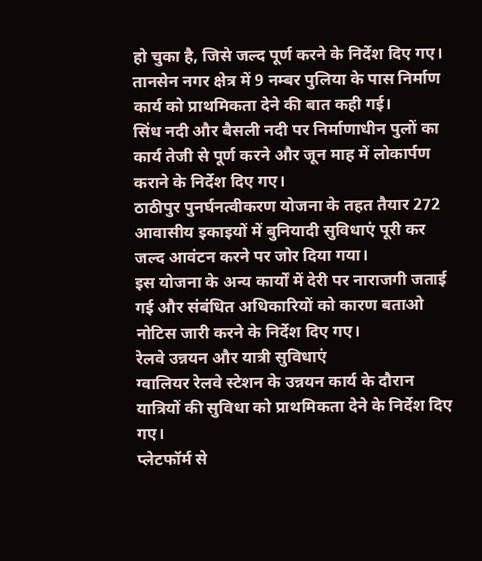हो चुका है, जिसे जल्द पूर्ण करने के निर्देश दिए गए।
तानसेन नगर क्षेत्र में 9 नम्बर पुलिया के पास निर्माण कार्य को प्राथमिकता देने की बात कही गई।
सिंध नदी और बैसली नदी पर निर्माणाधीन पुलों का कार्य तेजी से पूर्ण करने और जून माह में लोकार्पण कराने के निर्देश दिए गए।
ठाठीपुर पुनर्घनत्वीकरण योजना के तहत तैयार 272 आवासीय इकाइयों में बुनियादी सुविधाएं पूरी कर जल्द आवंटन करने पर जोर दिया गया।
इस योजना के अन्य कार्यों में देरी पर नाराजगी जताई गई और संबंधित अधिकारियों को कारण बताओ नोटिस जारी करने के निर्देश दिए गए।
रेलवे उन्नयन और यात्री सुविधाएं
ग्वालियर रेलवे स्टेशन के उन्नयन कार्य के दौरान यात्रियों की सुविधा को प्राथमिकता देने के निर्देश दिए गए।
प्लेटफॉर्म से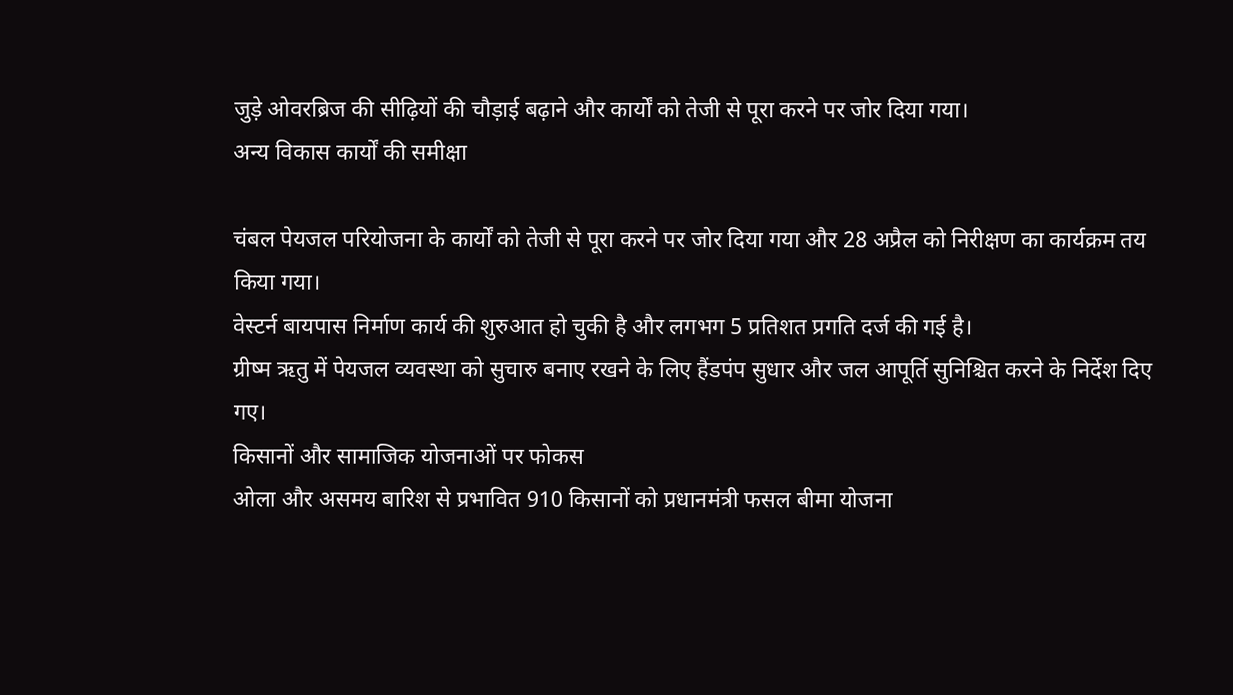जुड़े ओवरब्रिज की सीढ़ियों की चौड़ाई बढ़ाने और कार्यों को तेजी से पूरा करने पर जोर दिया गया।
अन्य विकास कार्यों की समीक्षा

चंबल पेयजल परियोजना के कार्यों को तेजी से पूरा करने पर जोर दिया गया और 28 अप्रैल को निरीक्षण का कार्यक्रम तय किया गया।
वेस्टर्न बायपास निर्माण कार्य की शुरुआत हो चुकी है और लगभग 5 प्रतिशत प्रगति दर्ज की गई है।
ग्रीष्म ऋतु में पेयजल व्यवस्था को सुचारु बनाए रखने के लिए हैंडपंप सुधार और जल आपूर्ति सुनिश्चित करने के निर्देश दिए गए।
किसानों और सामाजिक योजनाओं पर फोकस
ओला और असमय बारिश से प्रभावित 910 किसानों को प्रधानमंत्री फसल बीमा योजना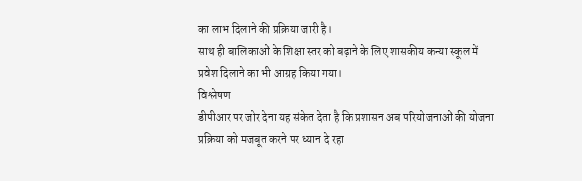का लाभ दिलाने की प्रक्रिया जारी है।
साथ ही बालिकाओं के शिक्षा स्तर को बढ़ाने के लिए शासकीय कन्या स्कूल में प्रवेश दिलाने का भी आग्रह किया गया।
विश्लेषण
डीपीआर पर जोर देना यह संकेत देता है कि प्रशासन अब परियोजनाओं की योजना प्रक्रिया को मजबूत करने पर ध्यान दे रहा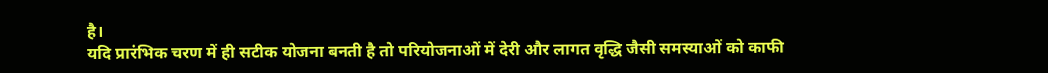है।
यदि प्रारंभिक चरण में ही सटीक योजना बनती है तो परियोजनाओं में देरी और लागत वृद्धि जैसी समस्याओं को काफी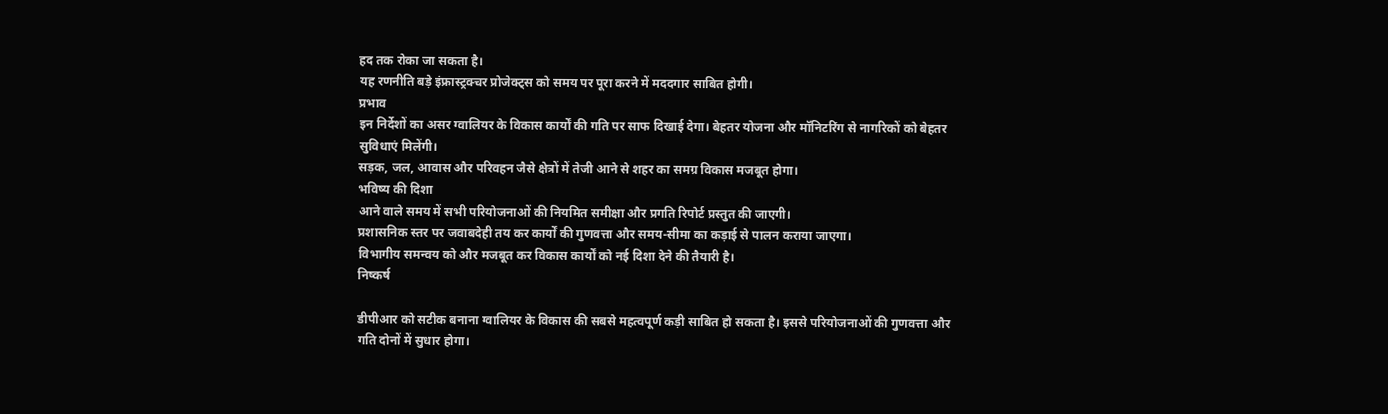हद तक रोका जा सकता है।
यह रणनीति बड़े इंफ्रास्ट्रक्चर प्रोजेक्ट्स को समय पर पूरा करने में मददगार साबित होगी।
प्रभाव
इन निर्देशों का असर ग्वालियर के विकास कार्यों की गति पर साफ दिखाई देगा। बेहतर योजना और मॉनिटरिंग से नागरिकों को बेहतर सुविधाएं मिलेंगी।
सड़क, जल, आवास और परिवहन जैसे क्षेत्रों में तेजी आने से शहर का समग्र विकास मजबूत होगा।
भविष्य की दिशा
आने वाले समय में सभी परियोजनाओं की नियमित समीक्षा और प्रगति रिपोर्ट प्रस्तुत की जाएगी।
प्रशासनिक स्तर पर जवाबदेही तय कर कार्यों की गुणवत्ता और समय-सीमा का कड़ाई से पालन कराया जाएगा।
विभागीय समन्वय को और मजबूत कर विकास कार्यों को नई दिशा देने की तैयारी है।
निष्कर्ष

डीपीआर को सटीक बनाना ग्वालियर के विकास की सबसे महत्वपूर्ण कड़ी साबित हो सकता है। इससे परियोजनाओं की गुणवत्ता और गति दोनों में सुधार होगा।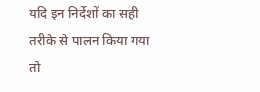यदि इन निर्देशों का सही तरीके से पालन किया गया तो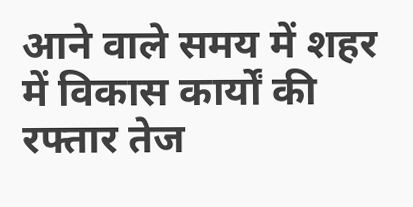आने वाले समय में शहर में विकास कार्यों की रफ्तार तेज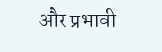और प्रभावी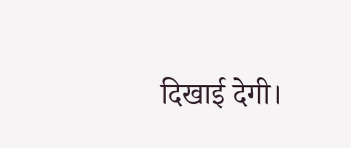दिखाई देगी।